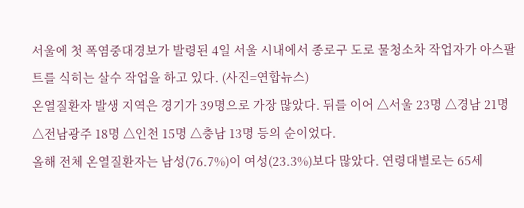서울에 첫 폭염중대경보가 발령된 4일 서울 시내에서 종로구 도로 물청소차 작업자가 아스팔트를 식히는 살수 작업을 하고 있다. (사진=연합뉴스)
온열질환자 발생 지역은 경기가 39명으로 가장 많았다. 뒤를 이어 △서울 23명 △경남 21명 △전남광주 18명 △인천 15명 △충남 13명 등의 순이었다.
올해 전체 온열질환자는 남성(76.7%)이 여성(23.3%)보다 많았다. 연령대별로는 65세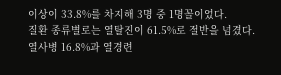이상이 33.8%를 차지해 3명 중 1명꼴이었다.
질환 종류별로는 열탈진이 61.5%로 절반을 넘겼다. 열사병 16.8%과 열경련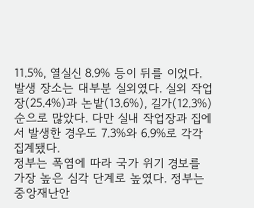11.5%, 열실신 8.9% 등이 뒤를 이었다.
발생 장소는 대부분 실외였다. 실외 작업장(25.4%)과 논밭(13.6%), 길가(12.3%) 순으로 많았다. 다만 실내 작업장과 집에서 발생한 경우도 7.3%와 6.9%로 각각 집계됐다.
정부는 폭염에 따라 국가 위기 경보를 가장 높은 심각 단계로 높였다. 정부는 중앙재난안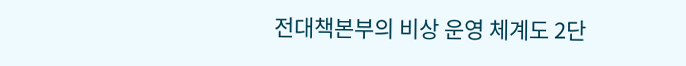전대책본부의 비상 운영 체계도 2단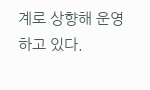계로 상향해 운영하고 있다.